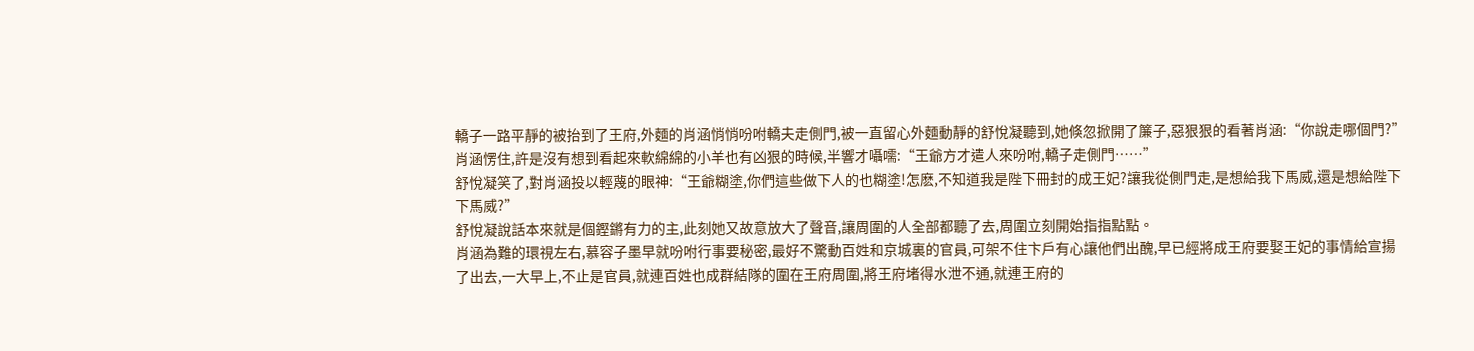轎子一路平靜的被抬到了王府,外麵的肖涵悄悄吩咐轎夫走側門,被一直留心外麵動靜的舒悅凝聽到,她倏忽掀開了簾子,惡狠狠的看著肖涵:“你說走哪個門?”
肖涵愣住,許是沒有想到看起來軟綿綿的小羊也有凶狠的時候,半響才囁嚅:“王爺方才遣人來吩咐,轎子走側門……”
舒悅凝笑了,對肖涵投以輕蔑的眼神:“王爺糊塗,你們這些做下人的也糊塗!怎麽,不知道我是陛下冊封的成王妃?讓我從側門走,是想給我下馬威,還是想給陛下下馬威?”
舒悅凝說話本來就是個鏗鏘有力的主,此刻她又故意放大了聲音,讓周圍的人全部都聽了去,周圍立刻開始指指點點。
肖涵為難的環視左右,慕容子墨早就吩咐行事要秘密,最好不驚動百姓和京城裏的官員,可架不住卞戶有心讓他們出醜,早已經將成王府要娶王妃的事情給宣揚了出去,一大早上,不止是官員,就連百姓也成群結隊的圍在王府周圍,將王府堵得水泄不通,就連王府的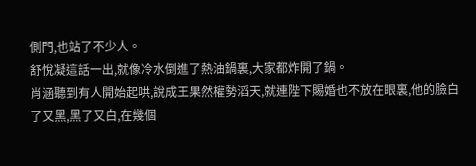側門,也站了不少人。
舒悅凝這話一出,就像冷水倒進了熱油鍋裏,大家都炸開了鍋。
肖涵聽到有人開始起哄,說成王果然權勢滔天,就連陛下賜婚也不放在眼裏,他的臉白了又黑,黑了又白,在幾個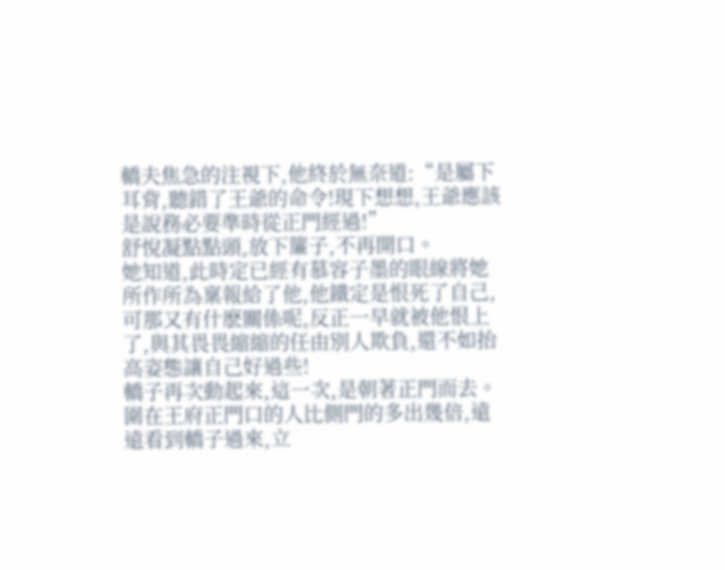轎夫焦急的注視下,他終於無奈道:“是屬下耳背,聽錯了王爺的命令!現下想想,王爺應該是說務必要準時從正門經過!”
舒悅凝點點頭,放下簾子,不再開口。
她知道,此時定已經有慕容子墨的眼線將她所作所為稟報給了他,他鐵定是恨死了自己,可那又有什麽關係呢,反正一早就被他恨上了,與其畏畏縮縮的任由別人欺負,還不如抬高姿態讓自己好過些!
轎子再次動起來,這一次,是朝著正門而去。
圍在王府正門口的人比側門的多出幾倍,遠遠看到轎子過來,立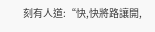刻有人道:“快,快將路讓開,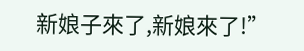新娘子來了,新娘來了!”